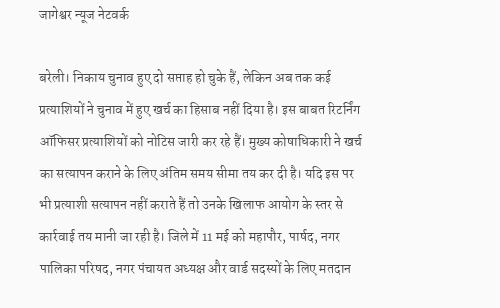जागेश्वर न्यूज नेटवर्क

बरेली। निकाय चुनाव हुए दो सप्ताह हो चुके हैं, लेकिन अब तक कई प्रत्याशियों ने चुनाव में हुए खर्च का हिसाब नहीं दिया है। इस बाबत रिटर्निंग ऑफिसर प्रत्याशियों को नोटिस जारी कर रहे हैं। मुख्य कोषाधिकारी ने खर्च का सत्यापन कराने के लिए अंतिम समय सीमा तय कर दी है। यदि इस पर भी प्रत्याशी सत्यापन नहीं कराते हैं तो उनके खिलाफ आयोग के स्तर से कार्रवाई तय मानी जा रही है। जिले में 11 मई को महापौर, पार्षद, नगर पालिका परिषद, नगर पंचायत अध्यक्ष और वार्ड सदस्यों के लिए मतदान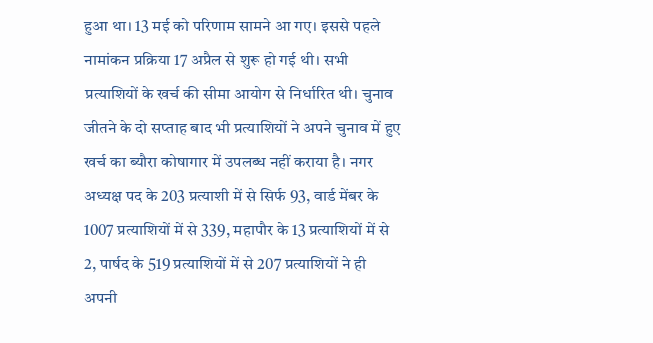हुआ था। 13 मई को परिणाम सामने आ गए। इससे पहले नामांकन प्रक्रिया 17 अप्रैल से शुरू हो गई थी। सभी प्रत्याशियों के खर्च की सीमा आयोग से निर्धारित थी। चुनाव जीतने के दो सप्ताह बाद भी प्रत्याशियों ने अपने चुनाव में हुए खर्च का ब्यौरा कोषागार में उपलब्ध नहीं कराया है। नगर अध्यक्ष पद के 203 प्रत्याशी में से सिर्फ 93, वार्ड मेंबर के 1007 प्रत्याशियों में से 339, महापौर के 13 प्रत्याशियों में से 2, पार्षद के 519 प्रत्याशियों में से 207 प्रत्याशियों ने ही अपनी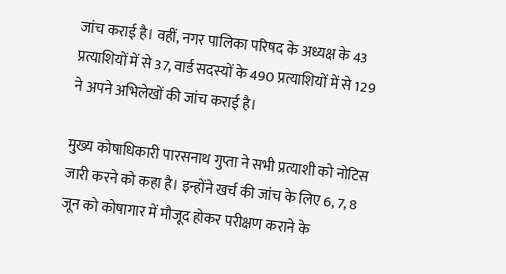जांच कराई है। वहीं, नगर पालिका परिषद के अध्यक्ष के 43 प्रत्याशियों में से 37, वार्ड सदस्यों के 490 प्रत्याशियों में से 129 ने अपने अभिलेखों की जांच कराई है।

मुख्य कोषाधिकारी पारसनाथ गुप्ता ने सभी प्रत्याशी को नोटिस जारी करने को कहा है। इन्होंने खर्च की जांच के लिए 6, 7, 8 जून को कोषागार में मौजूद होकर परीक्षण कराने के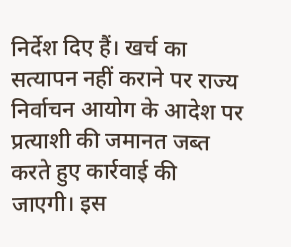निर्देश दिए हैं। खर्च का सत्यापन नहीं कराने पर राज्‍य निर्वाचन आयोग के आदेश पर प्रत्याशी की जमानत जब्‍त करते हुए कार्रवाई की जाएगी। इस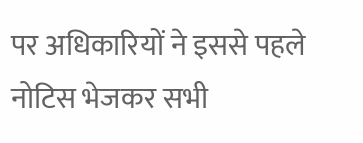पर अधिकारियों ने इससे पहले नोटिस भेजकर सभी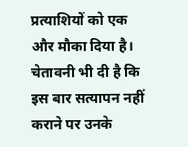प्रत्याशियों को एक और मौका दिया है। चेतावनी भी दी है कि इस बार सत्यापन नहीं कराने पर उनके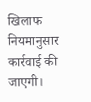खिलाफ नियमानुसार कार्रवाई की जाएगी।